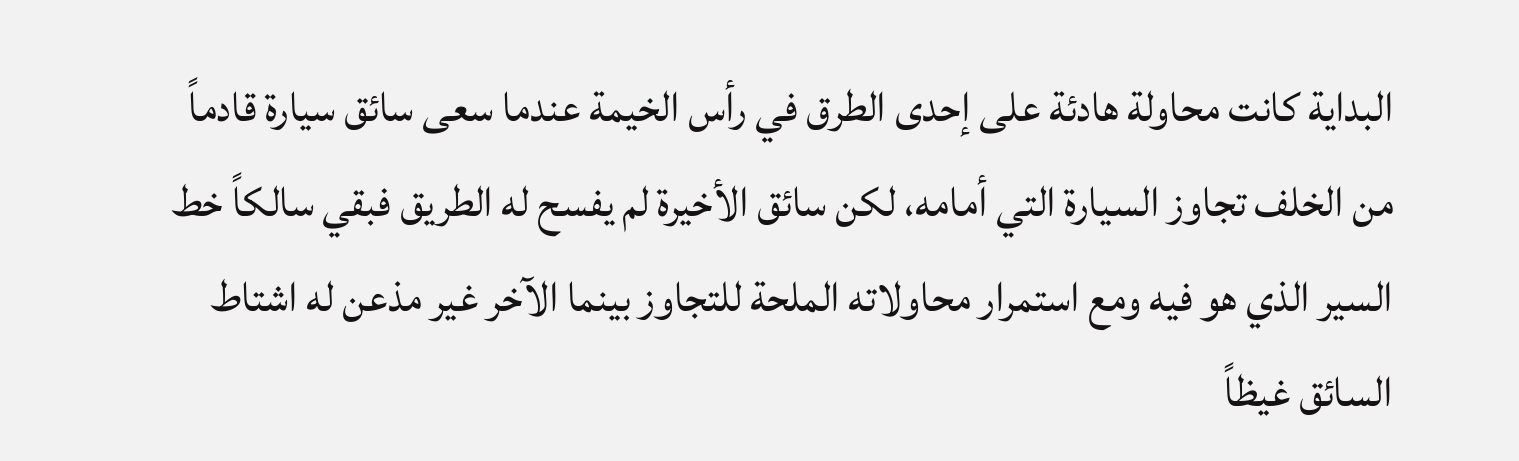البداية كانت محاولة هادئة على إحدى الطرق في رأس الخيمة عندما سعى سائق سيارة قادماً من الخلف تجاوز السيارة التي أمامه، لكن سائق الأخيرة لم يفسح له الطريق فبقي سالكاً خط السير الذي هو فيه ومع استمرار محاولاته الملحة للتجاوز بينما الآخر غير مذعن له اشتاط السائق غيظاً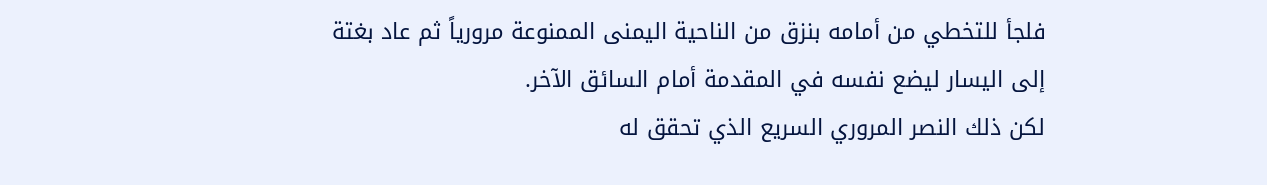فلجأ للتخطي من أمامه بنزق من الناحية اليمنى الممنوعة مرورياً ثم عاد بغتة إلى اليسار ليضع نفسه في المقدمة أمام السائق الآخر.
لكن ذلك النصر المروري السريع الذي تحقق له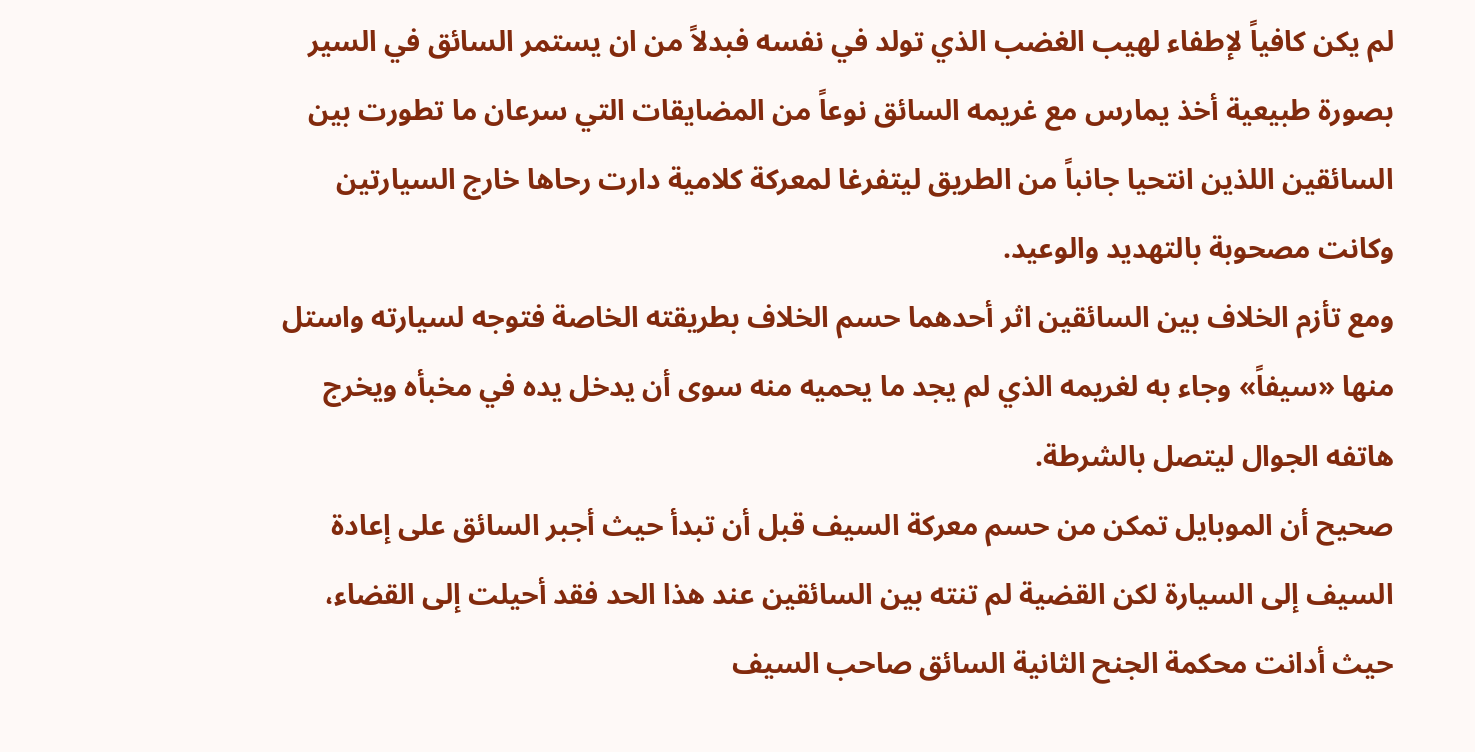لم يكن كافياً لإطفاء لهيب الغضب الذي تولد في نفسه فبدلاً من ان يستمر السائق في السير بصورة طبيعية أخذ يمارس مع غريمه السائق نوعاً من المضايقات التي سرعان ما تطورت بين السائقين اللذين انتحيا جانباً من الطريق ليتفرغا لمعركة كلامية دارت رحاها خارج السيارتين وكانت مصحوبة بالتهديد والوعيد.
ومع تأزم الخلاف بين السائقين اثر أحدهما حسم الخلاف بطريقته الخاصة فتوجه لسيارته واستل منها «سيفاً» وجاء به لغريمه الذي لم يجد ما يحميه منه سوى أن يدخل يده في مخبأه ويخرج هاتفه الجوال ليتصل بالشرطة.
صحيح أن الموبايل تمكن من حسم معركة السيف قبل أن تبدأ حيث أجبر السائق على إعادة السيف إلى السيارة لكن القضية لم تنته بين السائقين عند هذا الحد فقد أحيلت إلى القضاء، حيث أدانت محكمة الجنح الثانية السائق صاحب السيف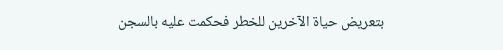بتعريض حياة الآخرين للخطر فحكمت عليه بالسجن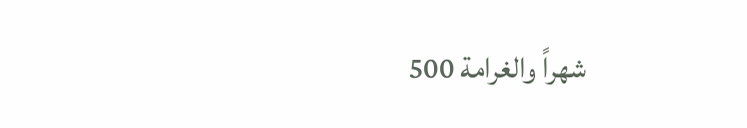شهراً والغرامة 500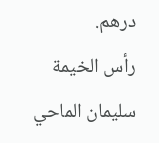درهم.
رأس الخيمة سليمان الماحي